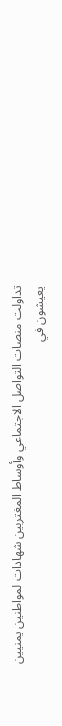تداولت منصات التواصل الاجتماعي وأوساط المغتربين شهادات لمواطنين يمنيين يعيشون في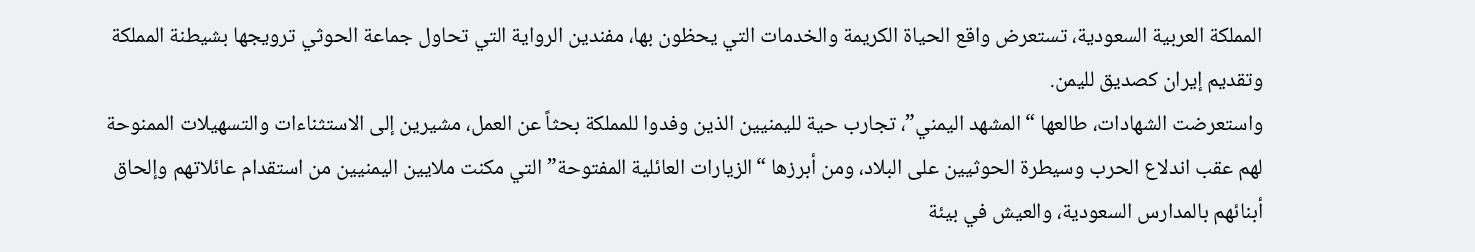المملكة العربية السعودية، تستعرض واقع الحياة الكريمة والخدمات التي يحظون بها، مفندين الرواية التي تحاول جماعة الحوثي ترويجها بشيطنة المملكة وتقديم إيران كصديق لليمن.
واستعرضت الشهادات، طالعها “المشهد اليمني”، تجارب حية لليمنيين الذين وفدوا للمملكة بحثاً عن العمل، مشيرين إلى الاستثناءات والتسهيلات الممنوحة لهم عقب اندلاع الحرب وسيطرة الحوثيين على البلاد، ومن أبرزها “الزيارات العائلية المفتوحة” التي مكنت ملايين اليمنيين من استقدام عائلاتهم وإلحاق أبنائهم بالمدارس السعودية، والعيش في بيئة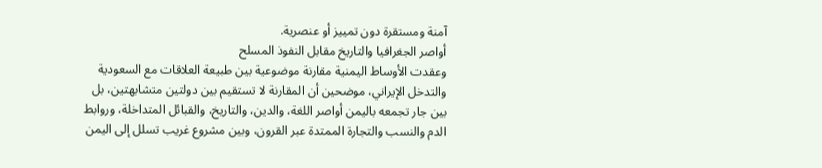آمنة ومستقرة دون تمييز أو عنصرية.
أواصر الجغرافيا والتاريخ مقابل النفوذ المسلح
وعقدت الأوساط اليمنية مقارنة موضوعية بين طبيعة العلاقات مع السعودية والتدخل الإيراني، موضحين أن المقارنة لا تستقيم بين دولتين متشابهتين، بل بين جار تجمعه باليمن أواصر اللغة، والدين، والتاريخ، والقبائل المتداخلة، وروابط الدم والنسب والتجارة الممتدة عبر القرون، وبين مشروع غريب تسلل إلى اليمن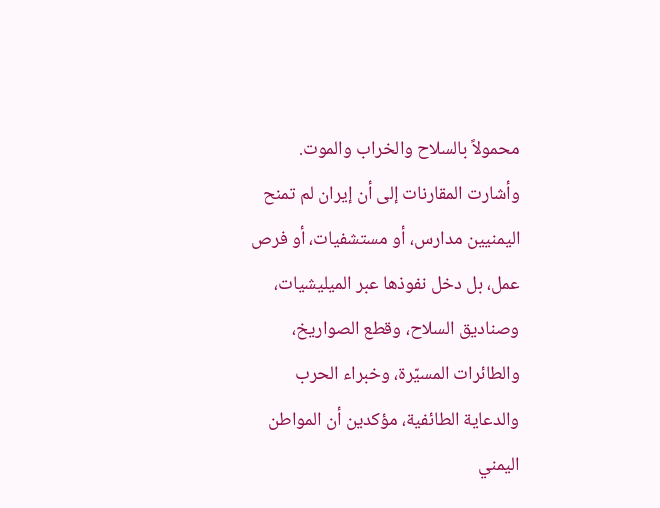محمولاً بالسلاح والخراب والموت.
وأشارت المقارنات إلى أن إيران لم تمنح اليمنيين مدارس، أو مستشفيات، أو فرص عمل، بل دخل نفوذها عبر الميليشيات، وصناديق السلاح، وقطع الصواريخ، والطائرات المسيّرة، وخبراء الحرب والدعاية الطائفية، مؤكدين أن المواطن اليمني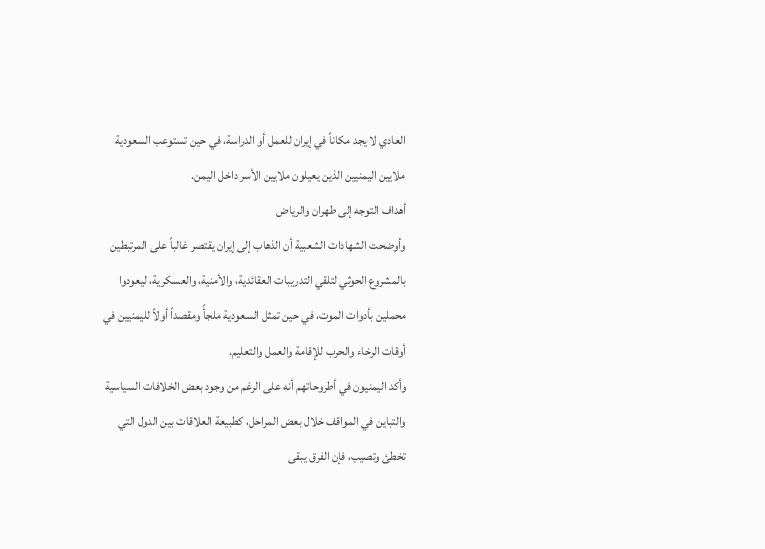العادي لا يجد مكاناً في إيران للعمل أو الدراسة، في حين تستوعب السعودية ملايين اليمنيين الذين يعيلون ملايين الأسر داخل اليمن.
أهداف التوجه إلى طهران والرياض
وأوضحت الشهادات الشعبية أن الذهاب إلى إيران يقتصر غالباً على المرتبطين بالمشروع الحوثي لتلقي التدريبات العقائدية، والأمنية، والعسكرية، ليعودوا محملين بأدوات الموت، في حين تمثل السعودية ملجأً ومقصداً أولاً لليمنيين في أوقات الرخاء والحرب للإقامة والعمل والتعليم.
وأكد اليمنيون في أطروحاتهم أنه على الرغم من وجود بعض الخلافات السياسية والتباين في المواقف خلال بعض المراحل، كطبيعة العلاقات بين الدول التي تخطئ وتصيب، فإن الفرق يبقى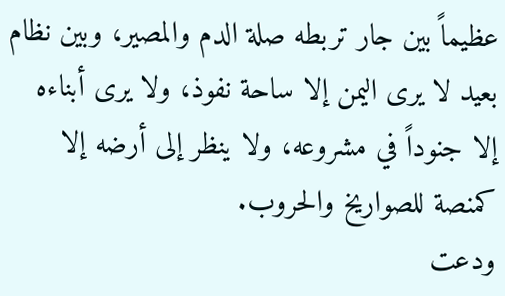عظيماً بين جار تربطه صلة الدم والمصير، وبين نظام بعيد لا يرى اليمن إلا ساحة نفوذ، ولا يرى أبناءه إلا جنوداً في مشروعه، ولا ينظر إلى أرضه إلا كمنصة للصواريخ والحروب.
ودعت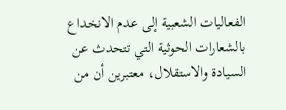الفعاليات الشعبية إلى عدم الانخداع بالشعارات الحوثية التي تتحدث عن السيادة والاستقلال، معتبرين أن من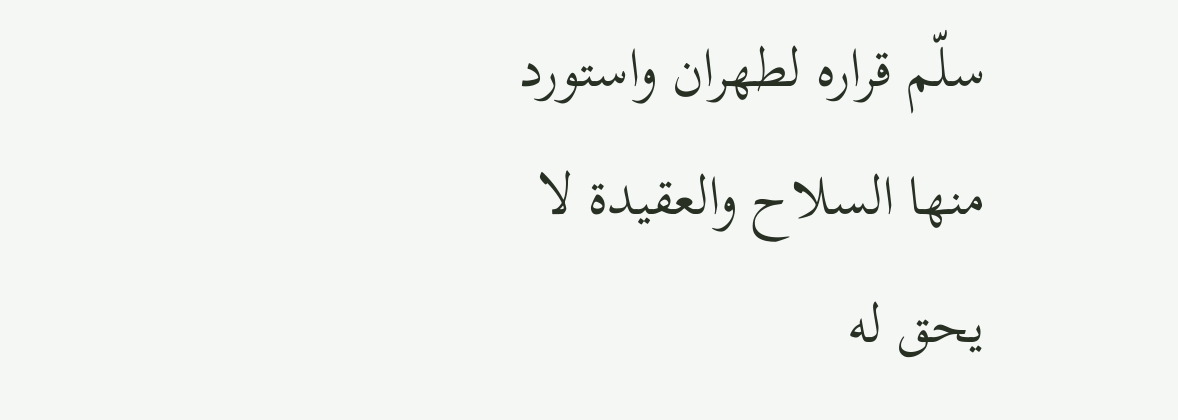سلّم قراره لطهران واستورد منها السلاح والعقيدة لا يحق له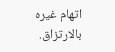اتهام غيره بالارتزاق.